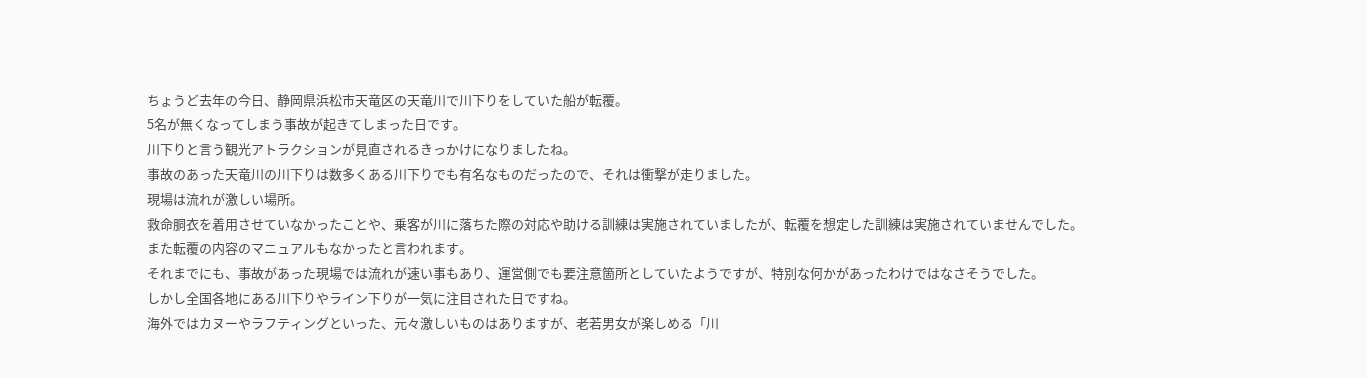ちょうど去年の今日、静岡県浜松市天竜区の天竜川で川下りをしていた船が転覆。
5名が無くなってしまう事故が起きてしまった日です。
川下りと言う観光アトラクションが見直されるきっかけになりましたね。
事故のあった天竜川の川下りは数多くある川下りでも有名なものだったので、それは衝撃が走りました。
現場は流れが激しい場所。
救命胴衣を着用させていなかったことや、乗客が川に落ちた際の対応や助ける訓練は実施されていましたが、転覆を想定した訓練は実施されていませんでした。
また転覆の内容のマニュアルもなかったと言われます。
それまでにも、事故があった現場では流れが速い事もあり、運営側でも要注意箇所としていたようですが、特別な何かがあったわけではなさそうでした。
しかし全国各地にある川下りやライン下りが一気に注目された日ですね。
海外ではカヌーやラフティングといった、元々激しいものはありますが、老若男女が楽しめる「川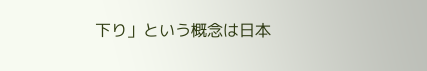下り」という概念は日本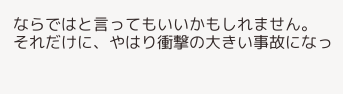ならではと言ってもいいかもしれません。
それだけに、やはり衝撃の大きい事故になっ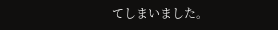てしまいました。